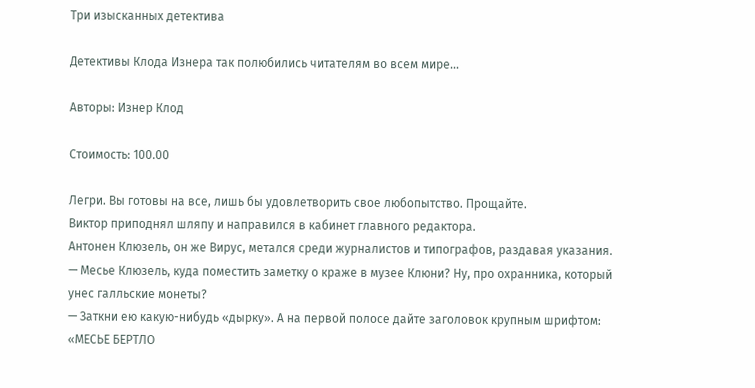Три изысканных детектива

Детективы Клода Изнера так полюбились читателям во всем мире…

Авторы: Изнер Клод

Стоимость: 100.00

Легри. Вы готовы на все, лишь бы удовлетворить свое любопытство. Прощайте.
Виктор приподнял шляпу и направился в кабинет главного редактора.
Антонен Клюзель, он же Вирус, метался среди журналистов и типографов, раздавая указания.
— Месье Клюзель, куда поместить заметку о краже в музее Клюни? Ну, про охранника, который унес галльские монеты?
— Заткни ею какую-нибудь «дырку». А на первой полосе дайте заголовок крупным шрифтом:
«МЕСЬЕ БЕРТЛО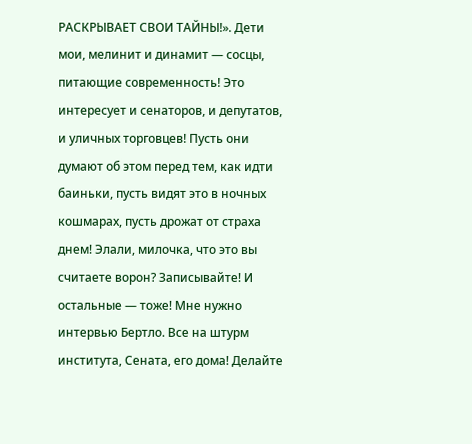РАСКРЫВАЕТ СВОИ ТАЙНЫ!». Дети мои, мелинит и динамит — сосцы, питающие современность! Это интересует и сенаторов, и депутатов, и уличных торговцев! Пусть они думают об этом перед тем, как идти баиньки, пусть видят это в ночных кошмарах, пусть дрожат от страха днем! Элали, милочка, что это вы считаете ворон? Записывайте! И остальные — тоже! Мне нужно интервью Бертло. Все на штурм института, Сената, его дома! Делайте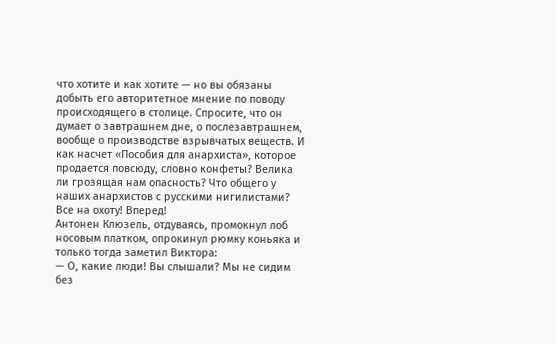что хотите и как хотите — но вы обязаны добыть его авторитетное мнение по поводу происходящего в столице. Спросите, что он думает о завтрашнем дне, о послезавтрашнем, вообще о производстве взрывчатых веществ. И как насчет «Пособия для анархиста», которое продается повсюду, словно конфеты? Велика ли грозящая нам опасность? Что общего у наших анархистов с русскими нигилистами? Все на охоту! Вперед!
Антонен Клюзель, отдуваясь, промокнул лоб носовым платком, опрокинул рюмку коньяка и только тогда заметил Виктора:
— О, какие люди! Вы слышали? Мы не сидим без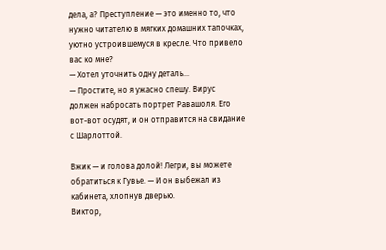дела, а? Преступление — это именно то, что нужно читателю в мягких домашних тапочках, уютно устроившемуся в кресле. Что привело вас ко мне?
— Хотел уточнить одну деталь…
— Простите, но я ужасно спешу. Вирус должен набросать портрет Равашоля. Его вот-вот осудят, и он отправится на свидание с Шарлоттой.

Вжик — и голова долой! Легри, вы можете обратиться к Гувье. — И он выбежал из кабинета, хлопнув дверью.
Виктор,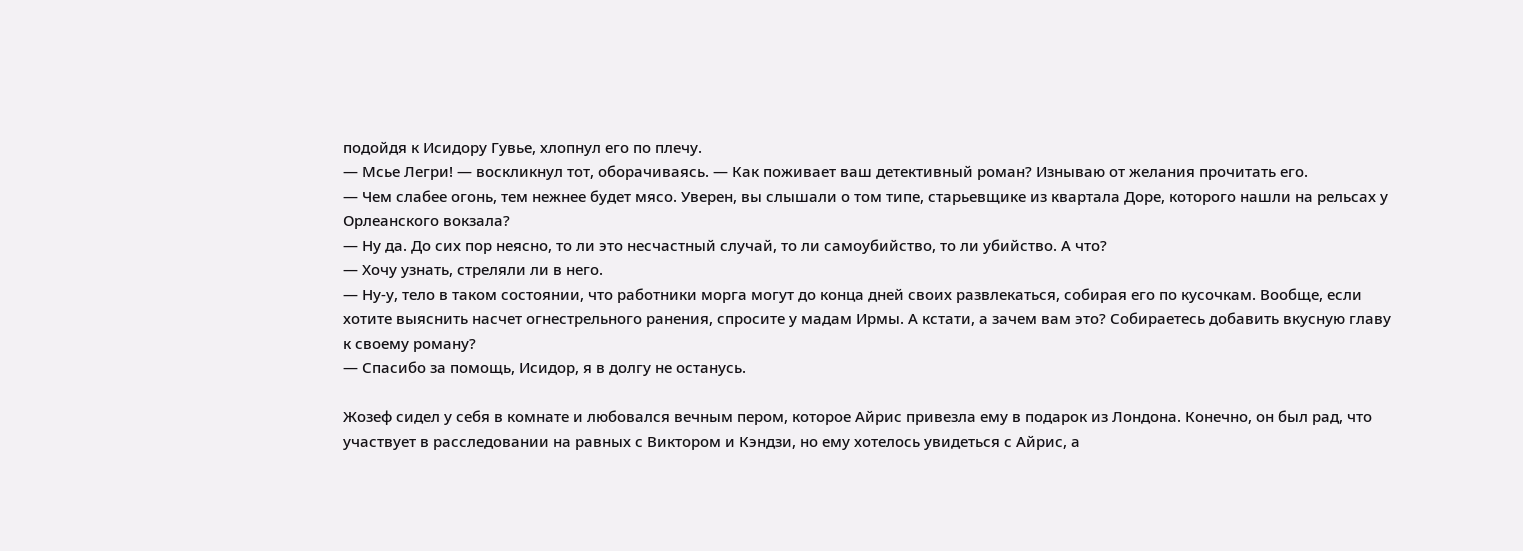подойдя к Исидору Гувье, хлопнул его по плечу.
— Мсье Легри! — воскликнул тот, оборачиваясь. — Как поживает ваш детективный роман? Изнываю от желания прочитать его.
— Чем слабее огонь, тем нежнее будет мясо. Уверен, вы слышали о том типе, старьевщике из квартала Доре, которого нашли на рельсах у Орлеанского вокзала?
— Ну да. До сих пор неясно, то ли это несчастный случай, то ли самоубийство, то ли убийство. А что?
— Хочу узнать, стреляли ли в него.
— Ну-у, тело в таком состоянии, что работники морга могут до конца дней своих развлекаться, собирая его по кусочкам. Вообще, если хотите выяснить насчет огнестрельного ранения, спросите у мадам Ирмы. А кстати, а зачем вам это? Собираетесь добавить вкусную главу к своему роману?
— Спасибо за помощь, Исидор, я в долгу не останусь.

Жозеф сидел у себя в комнате и любовался вечным пером, которое Айрис привезла ему в подарок из Лондона. Конечно, он был рад, что участвует в расследовании на равных с Виктором и Кэндзи, но ему хотелось увидеться с Айрис, а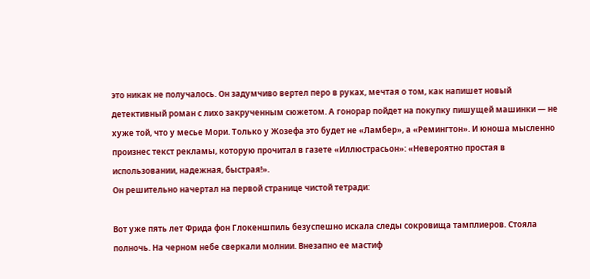это никак не получалось. Он задумчиво вертел перо в руках, мечтая о том, как напишет новый детективный роман с лихо закрученным сюжетом. А гонорар пойдет на покупку пишущей машинки — не хуже той, что у месье Мори. Только у Жозефа это будет не «Ламбер», а «Ремингтон». И юноша мысленно произнес текст рекламы, которую прочитал в газете «Иллюстрасьон»: «Невероятно простая в использовании, надежная, быстрая!».
Он решительно начертал на первой странице чистой тетради:

Вот уже пять лет Фрида фон Глокеншпиль безуспешно искала следы сокровища тамплиеров. Стояла полночь. На черном небе сверкали молнии. Внезапно ее мастиф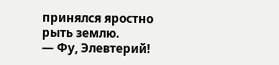принялся яростно рыть землю.
— Фу, Элевтерий!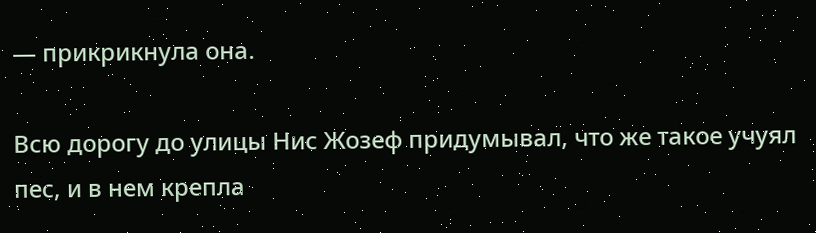— прикрикнула она.

Всю дорогу до улицы Нис Жозеф придумывал, что же такое учуял пес, и в нем крепла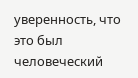уверенность, что это был человеческий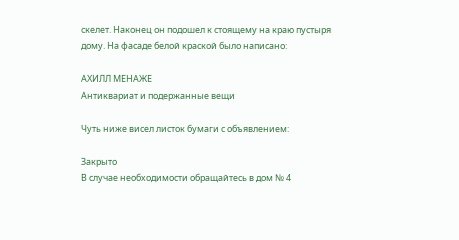скелет. Наконец он подошел к стоящему на краю пустыря дому. На фасаде белой краской было написано:

АХИЛЛ МЕНАЖЕ
Антиквариат и подержанные вещи

Чуть ниже висел листок бумаги с объявлением:

Закрыто
В случае необходимости обращайтесь в дом № 4